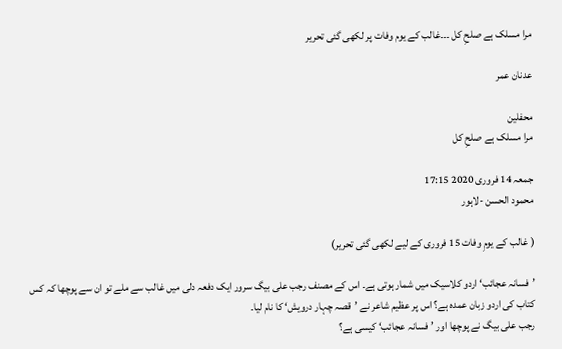مرا مسلک ہے صلحِ کل ۔۔۔غالب کے یوم وفات پر لکھی گئی تحریر

عدنان عمر

محفلین
مرا مسلک ہے صلحِ کل

جمعہ 14 فروری 2020 17:15
محمود الحسن -لاہور

( غالب کے یومِ وفات 15 فروری کے لیے لکھی گئی تحریر)

’فسانہ عجائب‘ اردو کلاسیک میں شمار ہوتی ہے۔ اس کے مصنف رجب علی بیگ سرور ایک دفعہ دلی میں غالب سے ملے تو ان سے پوچھا کہ کس کتاب کی اردو زبان عمدہ ہے؟ اس پر عظیم شاعر نے ’قصہ چہار درویش‘ کا نام لیا۔
رجب علی بیگ نے پوچھا اور ’فسانہ عجائب‘ کیسی ہے؟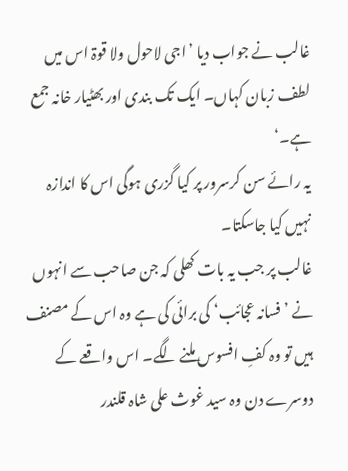غالب نے جواب دیا ’اجی لاحول ولا قوۃ اس میں لطف زبان کہاں۔ ایک تک بندی اور بھٹیار خانہ جمع ہے۔‘
یہ رائے سن کرسرور پر کیا گزری ہوگی اس کا اندازہ نہیں کیا جاسکتا۔
غالب پر جب یہ بات کھلی کہ جن صاحب سے انہوں نے ’فسانہ عجائب‘ کی برائی کی ہے وہ اس کے مصنف ہیں تو وہ کفِ افسوس ملنے لگے۔ اس واقعے کے دوسرے دن وہ سید غوث علی شاہ قلندر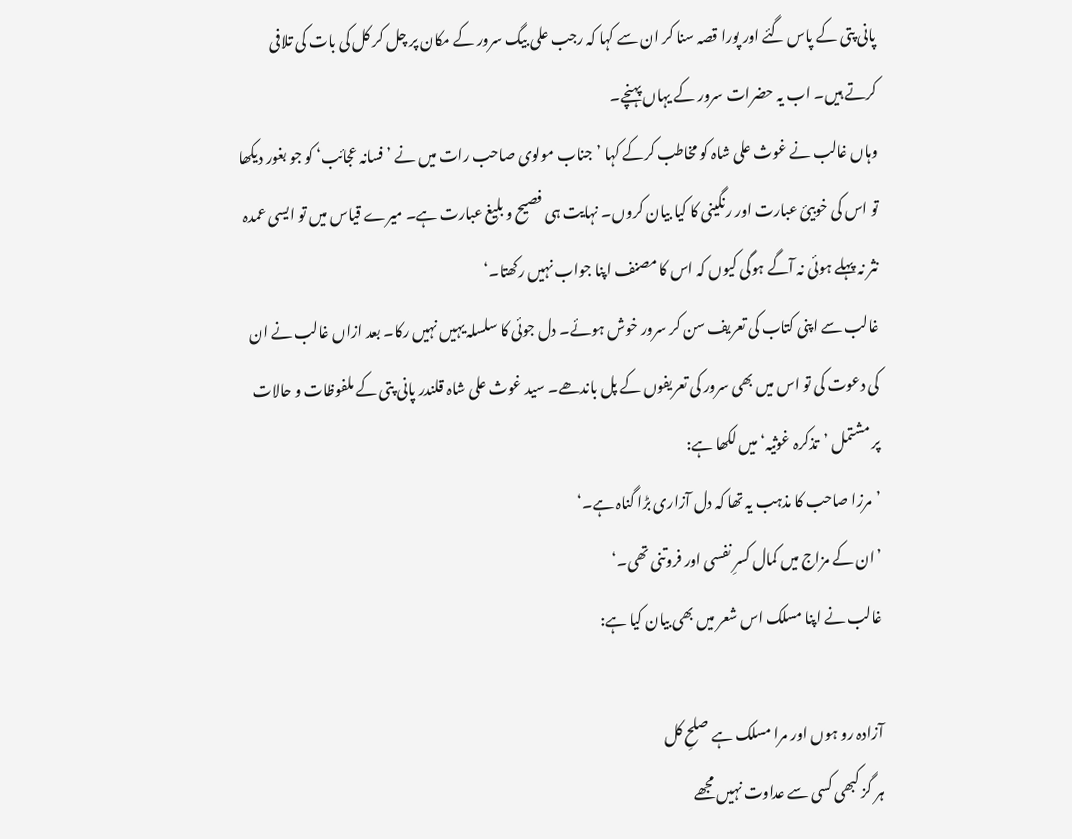پانی پتی کے پاس گئے اور پورا قصہ سنا کر ان سے کہا کہ رجب علی بیگ سرور کے مکان پر چل کر کل کی بات کی تلافی کرتے ہیں۔ اب یہ حضرات سرور کے یہاں پہنچے۔
وہاں غالب نے غوث علی شاہ کو مخاطب کرکے کہا ’جناب مولوی صاحب رات میں نے ’فسانہ عجائب‘ کو جو بغور دیکھا تو اس کی خوبیئ عبارت اور رنگینی کا کیا بیان کروں۔ نہایت ہی فصیح و بلیغ عبارت ہے۔ میرے قیاس میں تو ایسی عمدہ نثر نہ پہلے ہوئی نہ آگے ہوگی کیوں کہ اس کا مصنف اپنا جواب نہیں رکھتا۔‘
غالب سے اپنی کتاب کی تعریف سن کر سرور خوش ہوئے۔ دل جوئی کا سلسلہ یہیں نہیں رکا۔ بعد ازاں غالب نے ان کی دعوت کی تو اس میں بھی سرور کی تعریفوں کے پل باندھے۔ سید غوث علی شاہ قلندر پانی پتی کے ملفوظات و حالات پر مشتمل ’تذکرہ غوثیہ‘ میں لکھا ہے:
’مرزا صاحب کا مذہب یہ تھا کہ دل آزاری بڑا گناہ ہے۔‘
’ان کے مزاج میں کمال کسرِ نفسی اور فروتنی تھی۔‘
غالب نے اپنا مسلک اس شعر میں بھی بیان کیا ہے:

آزادہ رو ہوں اور مرا مسلک ہے صلحِ کل
ہر گز کبھی کسی سے عداوت نہیں مجھے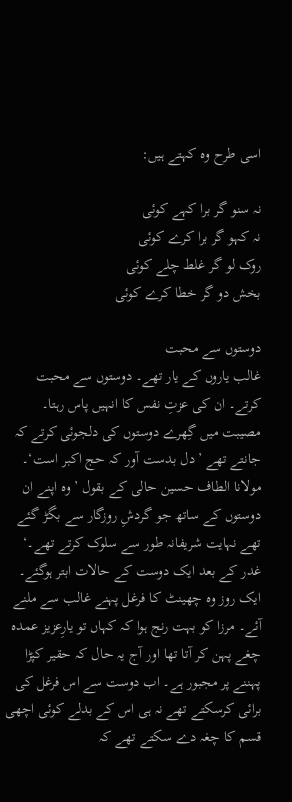اسی طرح وہ کہتے ہیں:

نہ سنو گر برا کہے کوئی
نہ کہو گر برا کرے کوئی
روک لو گر غلط چلے کوئی
بخش دو گر خطا کرے کوئی

دوستوں سے محبت
غالب یاروں کے یار تھے۔ دوستوں سے محبت کرتے۔ ان کی عزتِ نفس کا انہیں پاس رہتا۔ مصیبت میں گِھرے دوستوں کی دلجوئی کرتے کہ جانتے تھے ’دل بدست آور کہ حج اکبر است‘۔
مولانا الطاف حسین حالی کے بقول ’وہ اپنے ان دوستوں کے ساتھ جو گردشِ روزگار سے بگڑ گئے تھے نہایت شریفانہ طور سے سلوک کرتے تھے۔‘
غدر کے بعد ایک دوست کے حالات ابتر ہوگئے۔ ایک روز وہ چھینٹ کا فرغل پہنے غالب سے ملنے آئے۔ مرزا کو بہت رنج ہوا کہ کہاں تو یارِعزیز عمدہ چغے پہن کر آتا تھا اور آج یہ حال کہ حقیر کپڑا پہننے پر مجبور ہے۔ اب دوست سے اس فرغل کی برائی کرسکتے تھے نہ ہی اس کے بدلے کوئی اچھی قسم کا چغہ دے سکتے تھے کہ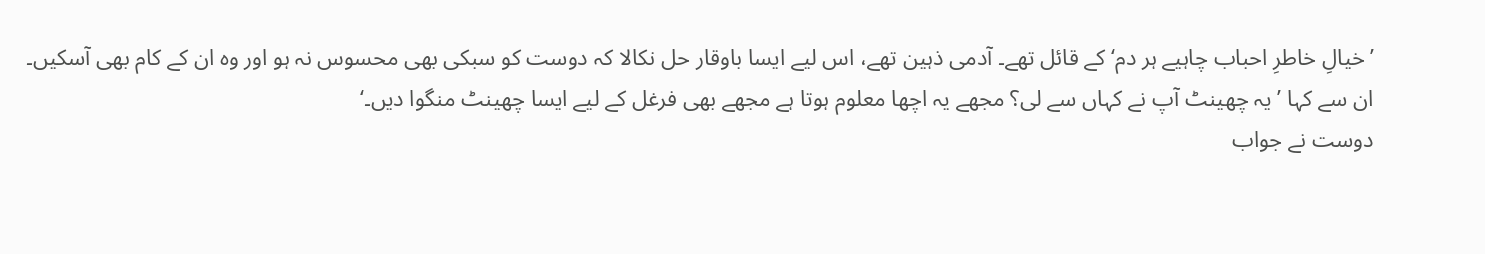’خیالِ خاطرِ احباب چاہیے ہر دم‘ کے قائل تھے۔ آدمی ذہین تھے، اس لیے ایسا باوقار حل نکالا کہ دوست کو سبکی بھی محسوس نہ ہو اور وہ ان کے کام بھی آسکیں۔
ان سے کہا ’یہ چھینٹ آپ نے کہاں سے لی؟ مجھے یہ اچھا معلوم ہوتا ہے مجھے بھی فرغل کے لیے ایسا چھینٹ منگوا دیں۔‘
دوست نے جواب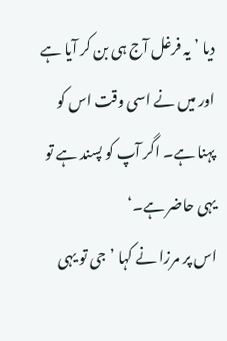دیا ’یہ فرغل آج ہی بن کر آیا ہے اور میں نے اسی وقت اس کو پہنا ہے۔ اگر آپ کو پسند ہے تو یہی حاضر ہے۔‘
اس پر مرزا نے کہا ’جی تو یہی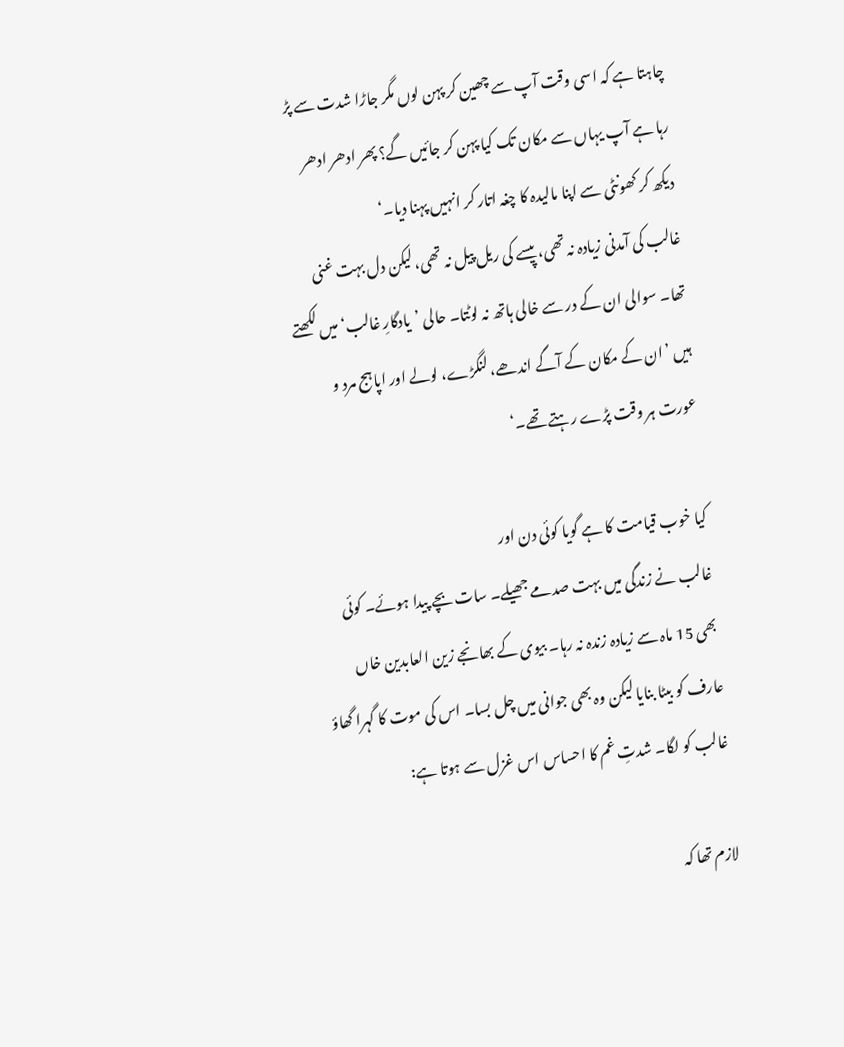چاہتا ہے کہ اسی وقت آپ سے چھین کر پہن لوں مگر جاڑا شدت سے پڑ رہا ہے آپ یہاں سے مکان تک کیا پہن کر جائیں گے؟ پھر ادھر ادھر دیکھ کر کھونٹی سے اپنا مالیدہ کا چغہ اتار کر انہیں پہنا دیا۔‘
غالب کی آمدنی زیادہ نہ تھی، پیسے کی ریل پیل نہ تھی، لیکن دل بہت غنی تھا۔ سوالی ان کے در سے خالی ہاتھ نہ لوٹتا۔ حالی ’یادگارِ غالب‘ میں لکھتے ہیں ’ان کے مکان کے آگے اندھے، لنگڑے، لولے اور اپاہج مرد و عورت ہر وقت پڑے رہتے تھے۔‘

کیا خوب قیامت کا ہے گویا کوئی دن اور
غالب نے زندگی میں بہت صدمے جھیلے۔ سات بچے پیدا ہوئے۔ کوئی بھی 15 ماہ سے زیادہ زندہ نہ رہا۔ بیوی کے بھانجے زین العابدین خاں عارف کو بیٹا بنایا لیکن وہ بھی جوانی میں چل بسا۔ اس کی موت کا گہرا گھاؤ غالب کو لگا۔ شدتِ غم کا احساس اس غزل سے ہوتا ہے:

لازم تھا کہ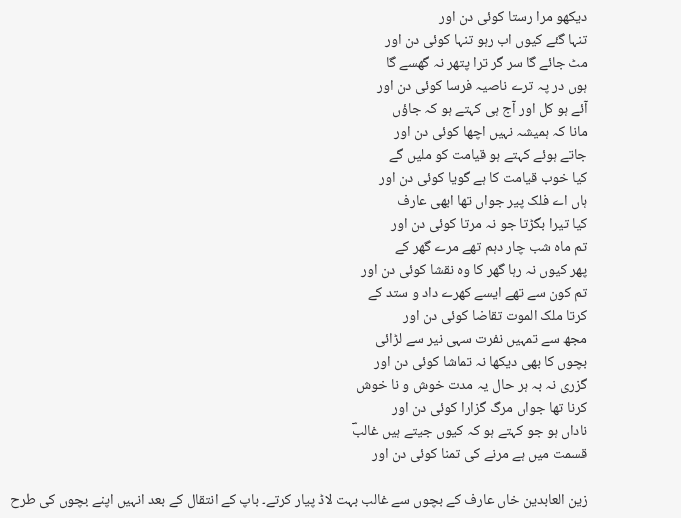دیکھو مرا رستا کوئی دن اور
تنہا گئے کیوں اب رہو تنہا کوئی دن اور
مٹ جائے گا سر گر ترا پتھر نہ گھسے گا
ہوں در پہ ترے ناصیہ فرسا کوئی دن اور
آئے ہو کل اور آج ہی کہتے ہو کہ جاؤں
مانا کہ ہمیشہ نہیں اچھا کوئی دن اور
جاتے ہوئے کہتے ہو قیامت کو ملیں گے
کیا خوب قیامت کا ہے گویا کوئی دن اور
ہاں اے فلک پیر جواں تھا ابھی عارف
کیا تیرا بگڑتا جو نہ مرتا کوئی دن اور
تم ماہ شب چار دہم تھے مرے گھر کے
پھر کیوں نہ رہا گھر کا وہ نقشا کوئی دن اور
تم کون سے تھے ایسے کھرے داد و ستد کے
کرتا ملک الموت تقاضا کوئی دن اور
مجھ سے تمہیں نفرت سہی نیر سے لڑائی
بچوں کا بھی دیکھا نہ تماشا کوئی دن اور
گزری نہ بہ ہر حال یہ مدت خوش و نا خوش
کرنا تھا جواں مرگ گزارا کوئی دن اور
ناداں ہو جو کہتے ہو کہ کیوں جیتے ہیں غالبؔ
قسمت میں ہے مرنے کی تمنا کوئی دن اور

زین العابدین خاں عارف کے بچوں سے غالب بہت لاڈ پیار کرتے۔ باپ کے انتقال کے بعد انہیں اپنے بچوں کی طرح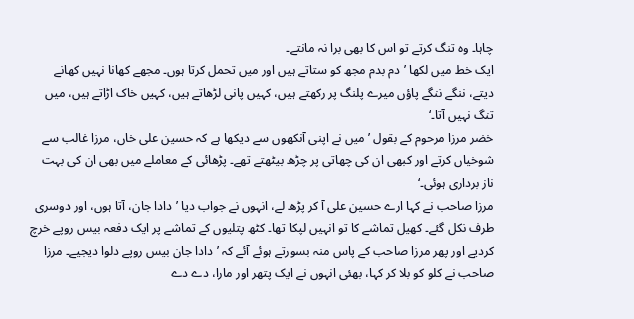چاہا۔ وہ تنگ کرتے تو اس کا بھی برا نہ مانتے۔
ایک خط میں لکھا ’دم بدم مجھ کو ستاتے ہیں اور میں تحمل کرتا ہوں۔ مجھے کھانا نہیں کھانے دیتے، ننگے ننگے پاؤں میرے پلنگ پر رکھتے ہیں، کہیں پانی لڑھاتے ہیں، کہیں خاک اڑاتے ہیں، میں تنگ نہیں آتا۔‘
خضر مرزا مرحوم کے بقول ’میں نے اپنی آنکھوں سے دیکھا ہے کہ حسین علی خاں، مرزا غالب سے شوخیاں کرتے اور کبھی ان کی چھاتی پر چڑھ بیٹھتے تھے۔ پڑھائی کے معاملے میں بھی ان کی بہت ناز برداری ہوئی۔‘
مرزا صاحب نے کہا ارے حسین علی آ کر پڑھ لے، انہوں نے جواب دیا ’دادا جان، آتا ہوں، اور دوسری طرف نکل گئے۔ کھیل تماشے کا تو انہیں لپکا تھا۔ کٹھ پتلیوں کے تماشے پر ایک دفعہ بیس روپے خرچ کردیے اور پھر مرزا صاحب کے پاس منہ بسورتے ہوئے آئے کہ ’دادا جان بیس روپے دلوا دیجیے۔ مرزا صاحب نے کلو کو بلا کر کہا، بھئی انہوں نے ایک پتھر اور مارا، دے دے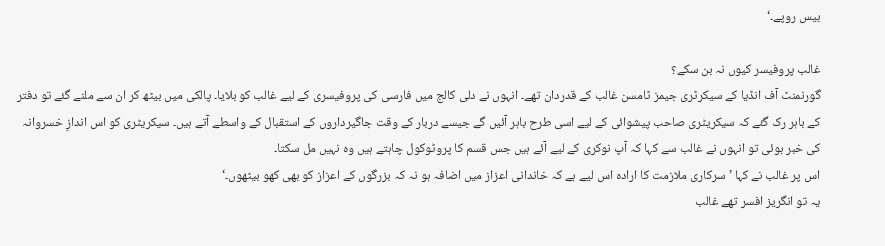بیس روپے۔‘

غالب پروفیسر کیوں نہ بن سکے؟
گورنمنٹ آف انڈیا کے سیکرٹری جیمز ٹامسن غالب کے قدردان تھے۔ انہوں نے دلی کالج میں فارسی کی پروفیسری کے لیے غالب کو بلایا۔ پالکی میں بیٹھ کر ان سے ملنے گئے تو دفتر کے باہر رک گئے کہ سیکریٹری صاحب پیشوائی کے لیے اسی طرح باہر آئیں گے جیسے دربار کے وقت جاگیرداروں کے استقبال کے واسطے آتے ہیں۔ سیکریٹری کو اس اندازِ خسروانہ کی خبر ہوئی تو انہوں نے غالب سے کہا کہ آپ نوکری کے لیے آئے ہیں جس قسم کا پروٹوکول چاہتے ہیں وہ نہیں مل سکتا۔
اس پر غالب نے کہا ’سرکاری ملازمت کا ارادہ اس لیے ہے کہ خاندانی اعزاز میں اضافہ ہو نہ کہ بزرگوں کے اعزاز کو بھی کھو بیٹھوں۔‘
یہ تو انگریز افسر تھے غالب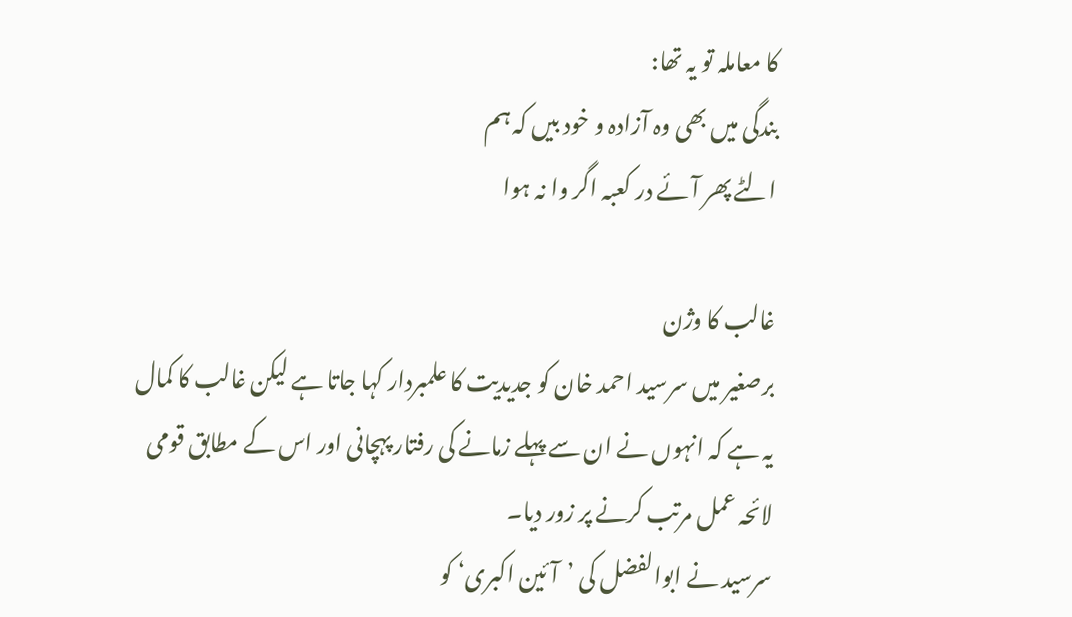کا معاملہ تو یہ تھا:
بندگی میں بھی وہ آزادہ و خود بیں کہ ہم
الٹے پھر آئے در کعبہ اگر وا نہ ہوا

غالب کا وژن
برصغیر میں سرسید احمد خان کو جدیدیت کا علمبردار کہا جاتا ہے لیکن غالب کا کمال یہ ہے کہ انہوں نے ان سے پہلے زمانے کی رفتار پہچانی اور اس کے مطابق قومی لائحہ عمل مرتب کرنے پر زور دیا۔
سرسید نے ابوالفضل کی ’آئین اکبری‘ کو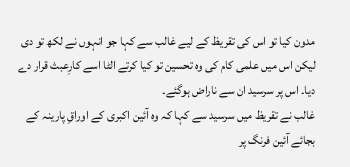مدون کیا تو اس کی تقریظ کے لیے غالب سے کہا جو انہوں نے لکھ تو دی لیکن اس میں علمی کام کی وہ تحسین تو کیا کرتے الٹا اسے کارِعبث قرار دے دیا۔ اس پر سرسید ان سے ناراض ہوگئے۔
غالب نے تقریظ میں سرسید سے کہا کہ وہ آئین اکبری کے اوراقِ پارینہ کے بجائے آئین فرنگ پر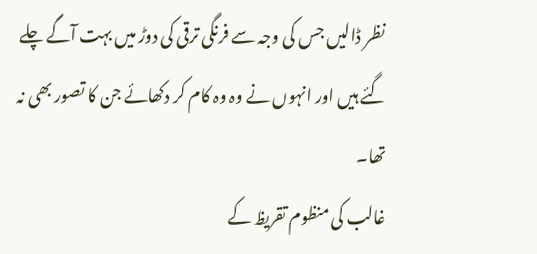نظر ڈالیں جس کی وجہ سے فرنگی ترقی کی دوڑ میں بہت آگے چلے گئے ہیں اور انہوں نے وہ وہ کام کر دکھائے جن کا تصور بھی نہ تھا۔
غالب کی منظوم تقریظ کے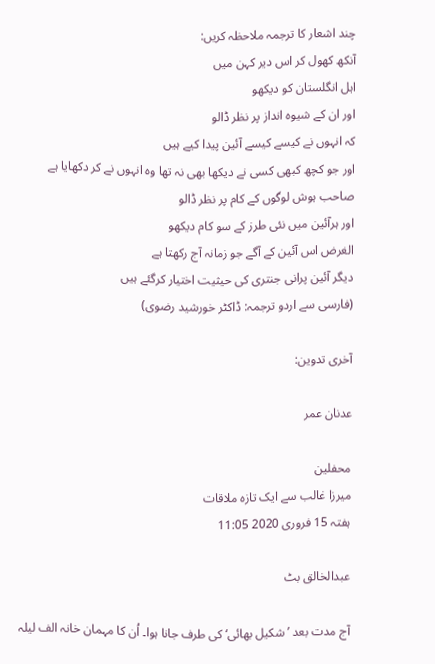چند اشعار کا ترجمہ ملاحظہ کریں:
آنکھ کھول کر اس دیر کہن میں
اہل انگلستان کو دیکھو
اور ان کے شیوہ انداز پر نظر ڈالو
کہ انہوں نے کیسے کیسے آئین پیدا کیے ہیں
اور جو کچھ کبھی کسی نے دیکھا بھی نہ تھا وہ انہوں نے کر دکھایا ہے
صاحب ہوش لوگوں کے کام پر نظر ڈالو
اور ہرآئین میں نئی طرز کے سو کام دیکھو
الغرض اس آئین کے آگے جو زمانہ آج رکھتا ہے
دیگر آئین پرانی جنتری کی حیثیت اختیار کرگئے ہیں
(فارسی سے اردو ترجمہ: ڈاکٹر خورشید رضوی)

آخری تدوین:

عدنان عمر

محفلین
میرزا غالب سے ایک تازہ ملاقات
ہفتہ 15 فروری 2020 11:05

عبدالخالق بٹ

آج مدت بعد ’شکیل بھائی‘ کی طرف جانا ہوا۔ اُن کا مہمان خانہ الف لیلہ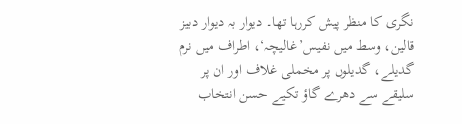نگری کا منظر پیش کررہا تھا۔ دیوار بہ دیوار دبیز قالین، وسط میں نفیس’غالیچہ‘، اطراف میں نرم گدیلے، گدیلوں پر مخملی غلاف اور ان پر سلیقے سے دھرے گاؤ تکیے حسن انتخاب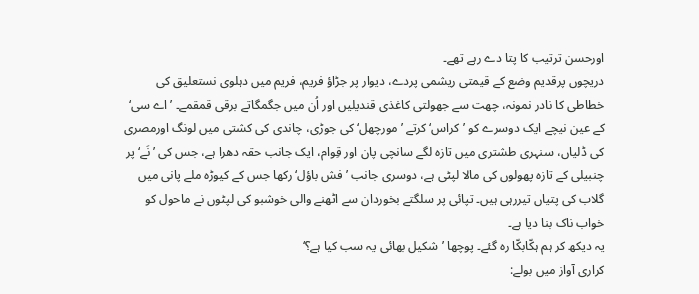اورحسن ترتیب کا پتا دے رہے تھے۔
دریچوں پرقدیم وضع کے قیمتی ریشمی پردے، دیوار پر جڑاؤ فریم، فریم میں دہلوی نستعلیق کی خطاطی کا نادر نمونہ، چھت سے جھولتی کاغذی قندیلیں اور اُن میں جگمگاتے برقی قمقمے۔ ’اے سی‘ کے عین نیچے ایک دوسرے کو ’کراس‘ کرتے ’مورچھل‘ کی جوڑی، چاندی کی کشتی میں لونگ اورمصری کی ڈلیاں، سنہری طشتری میں تازہ لگے سانچی پان اور قِوام، ایک جانب حقہ دھرا ہے، جس کی ’نَے‘ پر چنبیلی کے تازہ پھولوں کی مالا لپٹی ہے، دوسری جانب ’فش باؤل‘ رکھا جس کے کیوڑہ ملے پانی میں گلاب کی پتیاں تیررہی ہیں۔ تپائی پر سلگتے بخوردان سے اٹھنے والی خوشبو کی لپٹوں نے ماحول کو خواب ناک بنا دیا ہے۔
یہ دیکھ کر ہم ہکّابکّا رہ گئے۔ پوچھا ’شکیل بھائی یہ سب کیا ہے؟‘
کراری آواز میں بولے: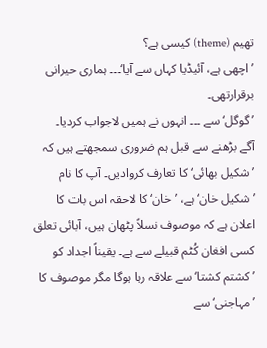تھیم (theme) کیسی ہے؟
’اچھی ہے، آئیڈیا کہاں سے آیا‘۔۔۔ ہماری حیرانی برقرارتھی۔
’گوگل‘سے ۔۔۔ انہوں نے ہمیں لاجواب کردیا۔
آگے بڑھنے سے قبل ہم ضروری سمجھتے ہیں کہ ’شکیل بھائی‘ کا تعارف کروادیں۔ آپ کا نام ’شکیل خان‘ ہے، ’خان‘ کا لاحقہ اس بات کا اعلان ہے کہ موصوف نسلاً پٹھان ہیں، آبائی تعلق کسی افغان کُٹم قبیلے سے ہے۔ یقیناً اجداد کو ’کشتم کشتا‘ سے علاقہ رہا ہوگا مگر موصوف کا ’مہاجنی‘ سے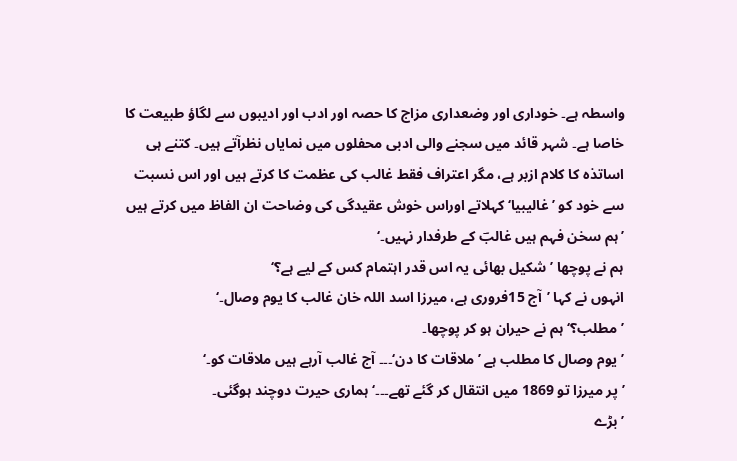واسطہ ہے۔ خوداری اور وضعداری مزاج کا حصہ اور ادب اور ادیبوں سے لگاؤ طبیعت کا خاصا ہے۔ شہر قائد میں سجنے والی ادبی محفلوں میں نمایاں نظرآتے ہیں۔ کتنے ہی اساتذہ کا کلام ازبر ہے، مگر اعتراف فقط غالب کی عظمت کا کرتے ہیں اور اس نسبت سے خود کو ’غالیبیا‘ کہلاتے اوراس خوش عقیدگی کی وضاحت ان الفاظ میں کرتے ہیں ’ہم سخن فہم ہیں غالبؔ کے طرفدار نہیں۔‘
ہم نے پوچھا ’شکیل بھائی یہ اس قدر اہتمام کس کے لیے ہے؟‘
انہوں نے کہا ’آج 15فروری ہے، میرزا اسد اللہ خان غالب کا یوم وصال۔‘
’مطلب؟‘ ہم نے حیران ہو کر پوچھا۔
’یوم وصال کا مطلب ہے ’ملاقات کا دن‘۔۔۔ آج غالب آرہے ہیں ملاقات کو۔‘
’پر میرزا تو 1869 میں انتقال کر گئے تھے۔۔۔‘ ہماری حیرت دوچند ہوگئی۔
’بڑے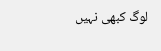لوگ کبھی نہیں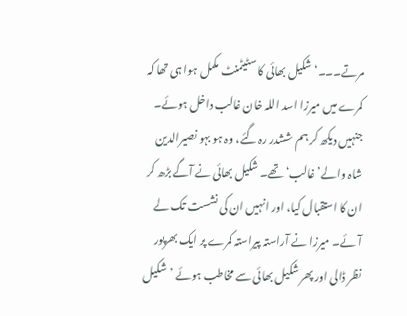مرتے۔۔۔‘ شکیل بھائی کا سٹیٹمنٹ مکمل ہوا ہی تھا کہ کمرے میں میرزا اسد اللہ خان غالب داخل ہوئے۔ جنہیں دیکھ کر ہم ششدر رہ گئے، وہ ہو بہو نصیرالدین شاہ والے’غالب‘ تھے۔ شکیل بھائی نے آگے بڑھ کر ان کا استقبال کیا، اور انہیں ان کی نشست تک لے آئے۔ میرزا نے آراستہ پیراستہ کمرے پر ایک بھرپور نظر ڈالی اور پھر شکیل بھائی سے مخاطب ہوئے ’شکیل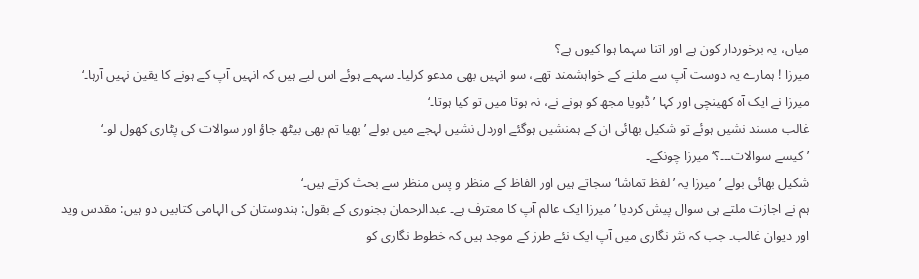میاں، یہ برخوردار کون ہے اور اتنا سہما ہوا کیوں ہے؟
میرزا ! ہمارے یہ دوست آپ سے ملنے کے خواہشمند تھے، سو انہیں بھی مدعو کرلیا۔ سہمے ہوئے اس لیے ہیں کہ انہیں آپ کے ہونے کا یقین نہیں آرہا۔‘
میرزا نے ایک آہ کھینچی اور کہا ’ڈبویا مجھ کو ہونے نے، نہ ہوتا میں تو کیا ہوتا۔‘
غالب مسند نشیں ہوئے تو شکیل بھائی ان کے ہمنشیں ہوگئے اوردل نشیں لہجے میں بولے ’بھیا تم بھی بیٹھ جاؤ اور سوالات کی پٹاری کھول لو۔‘
’کیسے سوالات۔۔۔؟‘ میرزا چونکے۔
شکیل بھائی بولے ’میرزا یہ ’لفظ تماشا‘ سجاتے ہیں اور الفاظ کے منظر و پس منظر سے بحث کرتے ہیں۔‘
ہم نے اجازت ملتے ہی سوال پیش کردیا ’میرزا ایک عالم آپ کا معترف ہے۔ عبدالرحمان بجنوری کے بقول: ہندوستان کی الہامی کتابیں دو ہیں: مقدس وید اور دیوان غالب۔ جب کہ نثر نگاری میں آپ ایک نئے طرز کے موجد ہیں کہ خطوط نگاری کو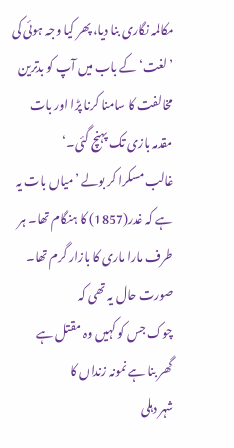مکالمہ نگاری بنا دیا، پھر کیا وجہ ہوئی کی ’لغت‘ کے باب میں آپ کو بدترین مخالفت کا سامنا کرنا پڑا اور بات مقدمہ بازی تک پہنچ گئی۔‘
غالب مسکرا کر بولے ’میاں بات یہ ہے کہ غدر(1857) کا ہنگام تھا۔ ہر طرف مارا ماری کا بازار گرم تھا۔ صورت حال یہ تھی کہ
چوک جس کو کہیں وہ مقتل ہے
گھر بنا ہے نمونہ زنداں کا
شہر دہلی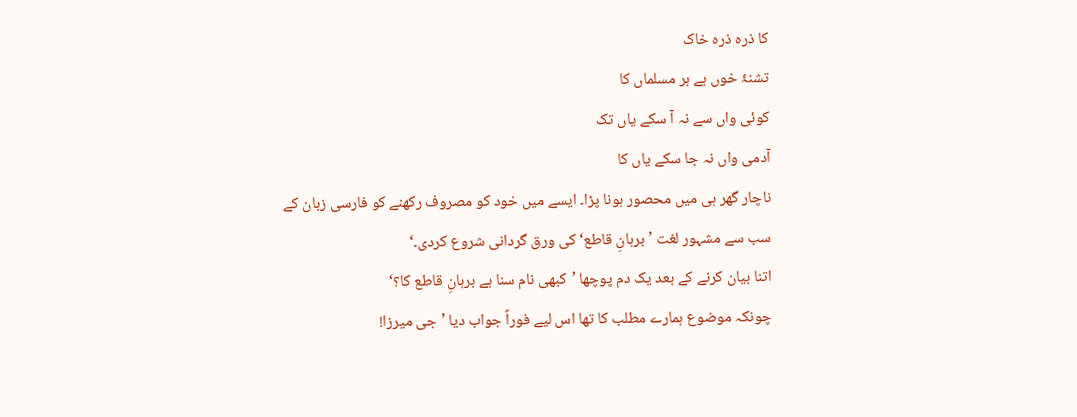کا ذرہ ذرہ خاک
تشنۂ خوں ہے ہر مسلماں کا
کوئی واں سے نہ آ سکے یاں تک
آدمی واں نہ جا سکے یاں کا
ناچار گھر ہی میں محصور ہونا پڑا۔ ایسے میں خود کو مصروف رکھنے کو فارسی زبان کے سب سے مشہور لغت ’برہانِ قاطع‘ کی ورق گردانی شروع کردی۔‘
اتنا بیان کرنے کے بعد یک دم پوچھا ’کبھی نام سنا ہے برہانِ قاطع کا؟‘
چونکہ موضوع ہمارے مطلب کا تھا اس لیے فوراً جواب دیا ’جی میرزا!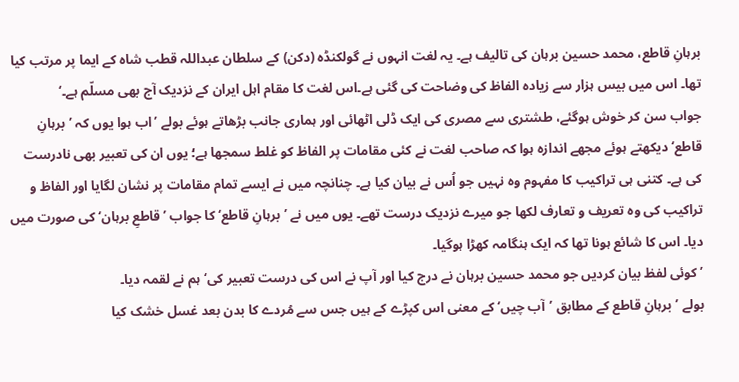برہانِ قاطع، محمد حسین برہان کی تالیف ہے۔ یہ لغت انہوں نے گولکنڈہ (دکن) کے سلطان عبداللہ قطب شاہ کے ایما پر مرتب کیا تھا۔ اس میں بیس ہزار سے زیادہ الفاظ کی وضاحت کی گئی ہے۔اس لغت کا مقام اہل ایران کے نزدیک آج بھی مسلّم ہے۔‘
جواب سن کر خوش ہوگئے، طشتری سے مصری کی ایک ڈلی اٹھائی اور ہماری جانب بڑھاتے ہوئے بولے ’اب ہوا یوں کہ ’برہانِ قاطع‘ دیکھتے ہوئے مجھے اندازہ ہوا کہ صاحب لغت نے کئی مقامات پر الفاظ کو غلط سمجھا ہے؛ یوں ان کی تعبیر بھی نادرست کی ہے۔ کتنی ہی تراکیب کا مفہوم وہ نہیں جو اُس نے بیان کیا ہے۔ چنانچہ میں نے ایسے تمام مقامات پر نشان لگایا اور الفاظ و تراکیب کی وہ تعریف و تعارف لکھا جو میرے نزدیک درست تھے۔ یوں میں نے ’برہانِ قاطع‘ کا جواب ’قاطعِ برہان‘ کی صورت میں دیا۔ اس کا شائع ہونا تھا کہ ایک ہنگامہ کھڑا ہوگیا۔
’کوئی لفظ بیان کردیں جو محمد حسین برہان نے درج کیا اور آپ نے اس کی درست تعبیر کی‘ ہم نے لقمہ دیا۔
بولے ’برہانِ قاطع کے مطابق ’آب چیں‘ کے معنی اس کپڑے کے ہیں جس سے مُردے کا بدن بعد غسل خشک کیا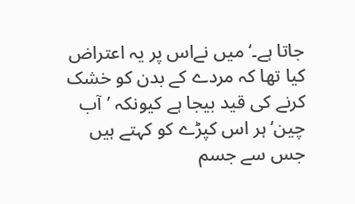جاتا ہے۔‘ میں نےاس پر یہ اعتراض کیا تھا کہ مردے کے بدن کو خشک کرنے کی قید بیجا ہے کیونکہ ’آب چین‘ ہر اس کپڑے کو کہتے ہیں جس سے جسم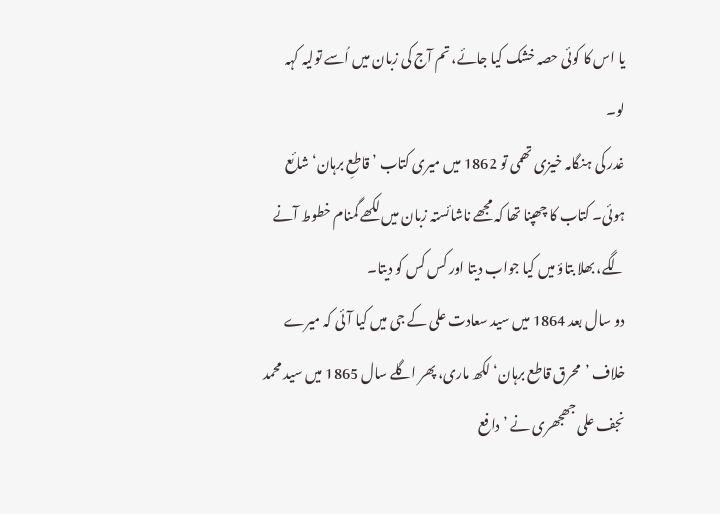یا اس کا کوئی حصہ خشک کیا جائے، تم آج کی زبان میں اُسے تولیہ کہہ لو۔
غدر کی ہنگامہ خیزی تھمی تو 1862 میں میری کتاب ’قاطعِ برہان‘ شائع ہوئی۔ کتاب کا چھپنا تھا کہ مجھے ناشائستہ زبان میں لکھے گمنام خطوط آنے لگے، بھلا بتاؤ میں کیا جواب دیتا اور کس کس کو دیتا۔
دو سال بعد 1864 میں سید سعادت علی کے جی میں کیا آئی کہ میرے خلاف ’محرق قاطع برہان‘ لکھ ماری، پھر اگلے سال 1865 میں سید محمد نجف علی جھجھری نے ’دافع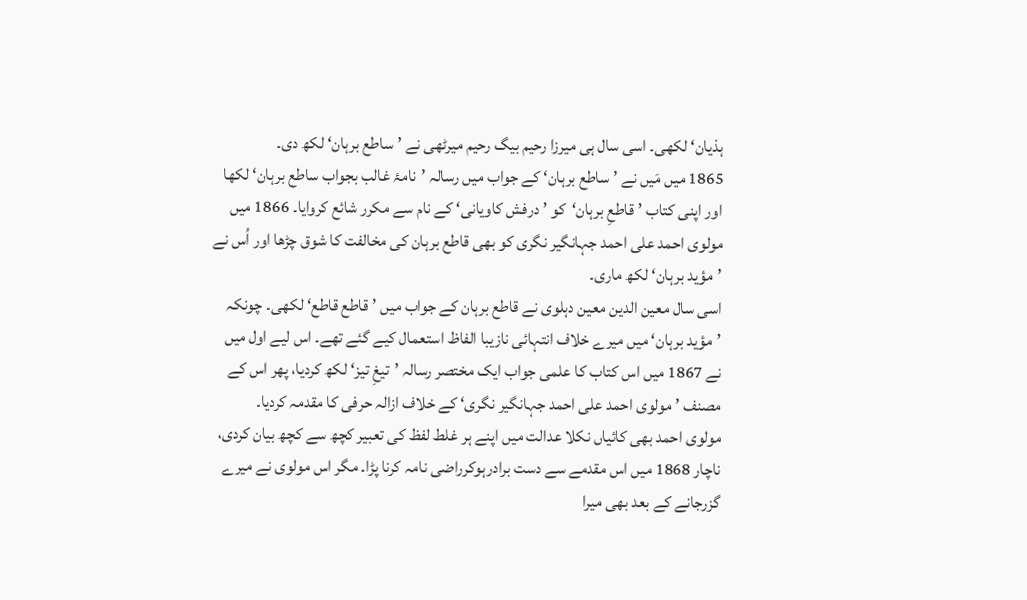ہذیان‘ لکھی۔ اسی سال ہی میرزا رحیم بیگ رحیم میرٹھی نے ’ساطع برہان‘ لکھ دی۔
1865 میں مَیں نے ’ساطع برہان‘ کے جواب میں رسالہ ’نامۂ غالب بجواب ساطع برہان‘ لکھا اور اپنی کتاب ’قاطعِ برہان‘کو ’درفش کاویانی‘ کے نام سے مکرر شائع کروایا۔ 1866 میں مولوی احمد علی احمد جہانگیر نگری کو بھی قاطع برہان کی مخالفت کا شوق چڑھا اور اُس نے ’مؤید برہان‘ لکھ ماری۔
اسی سال معین الدین معین دہلوی نے قاطع برہان کے جواب میں ’قاطع قاطع‘ لکھی۔ چونکہ ’مؤید برہان‘ میں میرے خلاف انتہائی نازیبا الفاظ استعمال کیے گئے تھے۔ اس لیے اول میں نے 1867 میں اس کتاب کا علمی جواب ایک مختصر رسالہ ’تیغِ تیز‘ لکھ کردیا، پھر اس کے مصنف ’مولوی احمد علی احمد جہانگیر نگری‘ کے خلاف ازالہ حرفی کا مقدمہ کردیا۔
مولوی احمد بھی کائیاں نکلا عدالت میں اپنے ہر غلط لفظ کی تعبیر کچھ سے کچھ بیان کردی، ناچار 1868 میں اس مقدمے سے دست برادرہوکرراضی نامہ کرنا پڑا۔ مگر اس مولوی نے میرے گزرجانے کے بعد بھی میرا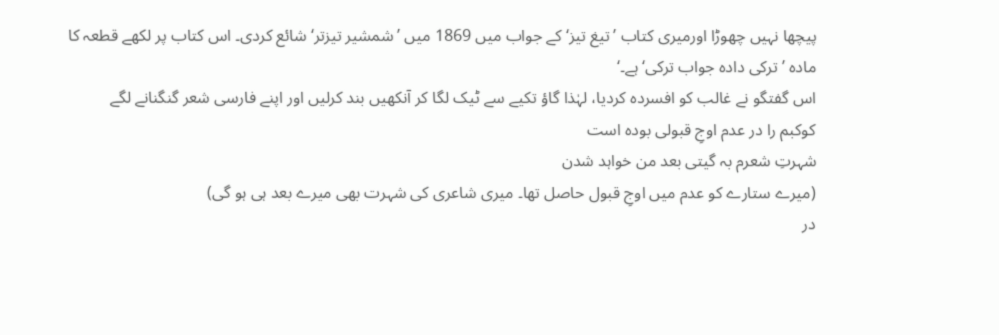پیچھا نہیں چھوڑا اورمیری کتاب ’تیغ تیز‘ کے جواب میں 1869 میں ’شمشیر تیزتر‘ شائع کردی۔ اس کتاب پر لکھے قطعہ کا مادہ ’ ترکی دادہ جواب ترکی‘ ہے۔‘
اس گفتگو نے غالب کو افسردہ کردیا، لہٰذا گاؤ تکیے سے ٹیک لگا کر آنکھیں بند کرلیں اور اپنے فارسی شعر گنگنانے لگے
کوکبم را در عدم اوجِ قبولی بودہ است
شہرتِ شعرم بہ گیتی بعد من خواہد شدن
(میرے ستارے کو عدم میں اوجِ قبول حاصل تھا۔ میری شاعری کی شہرت بھی میرے بعد ہی ہو گی)
در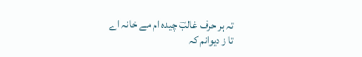تہ ہر حرف غالبؔ چیدہ ام مے خانہ اے
تا ز دیوانم کہ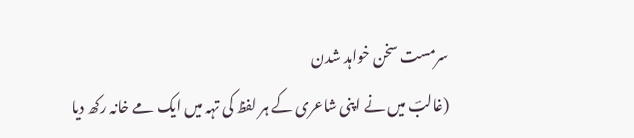سرمست سخن خواہد شدن
(غالبؔ میں نے اپنی شاعری کے ہر لفظ کی تہہ میں ایک مے خانہ رکھ دیا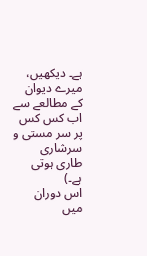ہے۔ دیکھیں، میرے دیوان کے مطالعے سے اب کس کس پر سر مستی و سرشاری طاری ہوتی ہے۔)
اس دوران میں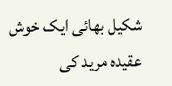شکیل بھائی ایک خوش عقیدہ مرید کی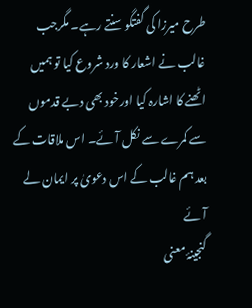طرح میرزا کی گفتگو سنتے رہے۔ مگرجب غالب نے اشعار کا ورد شروع کیا تو ہمیں اٹھنے کا اشارہ کیا اورخود بھی دبے قدموں سے کمرے سے نکل آئے۔ اس ملاقات کے بعد ہم غالب کے اس دعویٰ پر ایمان لے آئے
گنجینۂ معنی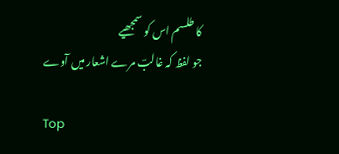کا طلسم اس کو سمجھیے
جو لفظ کہ غالبؔ مرے اشعار میں آوے

Top